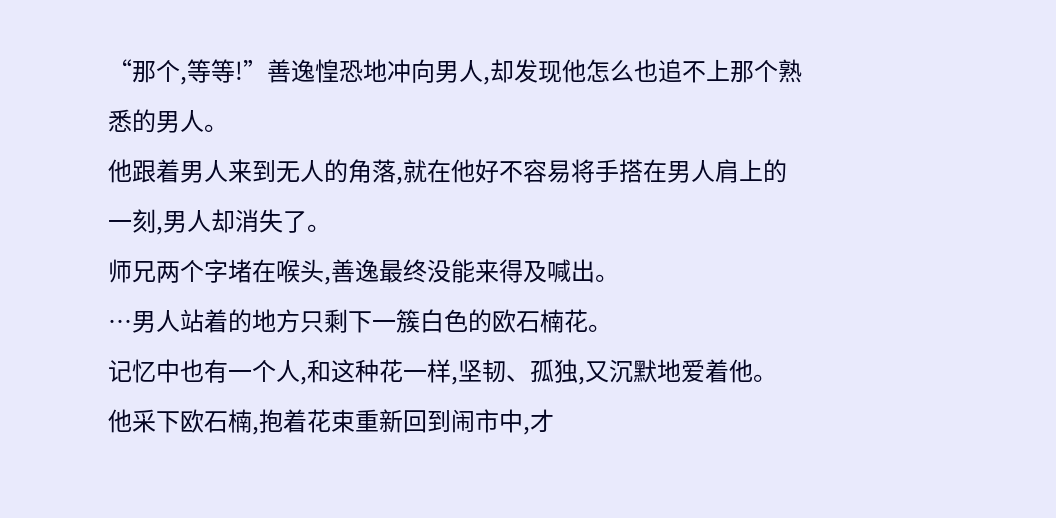“那个,等等!”善逸惶恐地冲向男人,却发现他怎么也追不上那个熟悉的男人。
他跟着男人来到无人的角落,就在他好不容易将手搭在男人肩上的一刻,男人却消失了。
师兄两个字堵在喉头,善逸最终没能来得及喊出。
…男人站着的地方只剩下一簇白色的欧石楠花。
记忆中也有一个人,和这种花一样,坚韧、孤独,又沉默地爱着他。
他采下欧石楠,抱着花束重新回到闹市中,才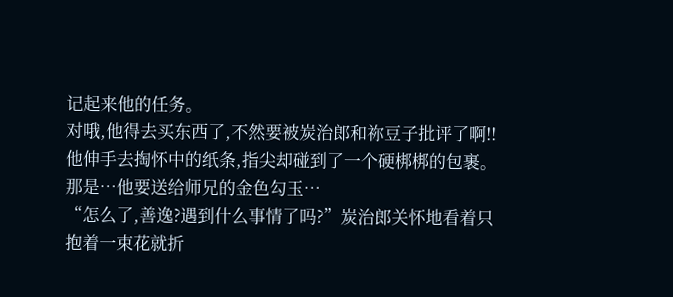记起来他的任务。
对哦,他得去买东西了,不然要被炭治郎和祢豆子批评了啊!!
他伸手去掏怀中的纸条,指尖却碰到了一个硬梆梆的包裹。
那是…他要送给师兄的金色勾玉…
“怎么了,善逸?遇到什么事情了吗?”炭治郎关怀地看着只抱着一束花就折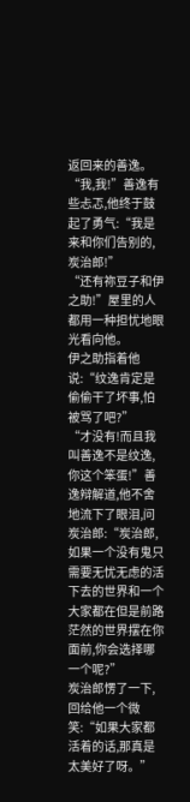返回来的善逸。
“我,我!”善逸有些忐忑,他终于鼓起了勇气:“我是来和你们告别的,炭治郎!”
“还有祢豆子和伊之助!”屋里的人都用一种担忧地眼光看向他。
伊之助指着他说:“纹逸肯定是偷偷干了坏事,怕被骂了吧?”
“才没有!而且我叫善逸不是纹逸,你这个笨蛋!”善逸辩解道,他不舍地流下了眼泪,问炭治郎:“炭治郎,如果一个没有鬼只需要无忧无虑的活下去的世界和一个大家都在但是前路茫然的世界摆在你面前,你会选择哪一个呢?”
炭治郎愣了一下,回给他一个微笑:“如果大家都活着的话,那真是太美好了呀。”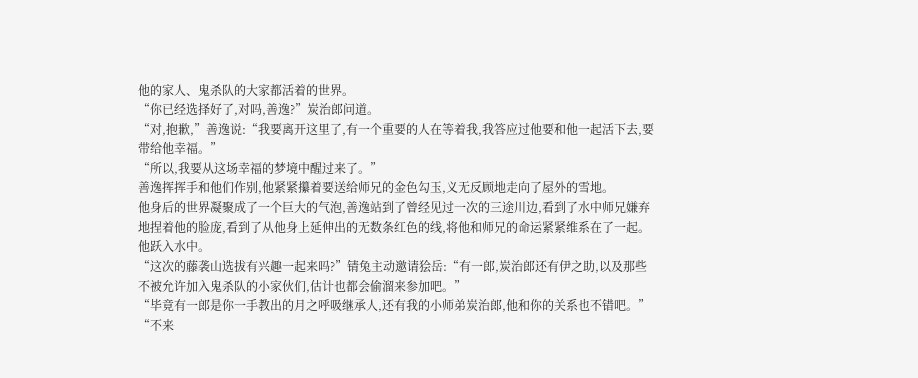他的家人、鬼杀队的大家都活着的世界。
“你已经选择好了,对吗,善逸?”炭治郎问道。
“对,抱歉,”善逸说:“我要离开这里了,有一个重要的人在等着我,我答应过他要和他一起活下去,要带给他幸福。”
“所以,我要从这场幸福的梦境中醒过来了。”
善逸挥挥手和他们作别,他紧紧攥着要送给师兄的金色勾玉,义无反顾地走向了屋外的雪地。
他身后的世界凝聚成了一个巨大的气泡,善逸站到了曾经见过一次的三途川边,看到了水中师兄嫌弃地捏着他的脸庞,看到了从他身上延伸出的无数条红色的线,将他和师兄的命运紧紧维系在了一起。
他跃入水中。
“这次的藤袭山选拔有兴趣一起来吗?”锖兔主动邀请狯岳:“有一郎,炭治郎还有伊之助,以及那些不被允许加入鬼杀队的小家伙们,估计也都会偷溜来参加吧。”
“毕竟有一郎是你一手教出的月之呼吸继承人,还有我的小师弟炭治郎,他和你的关系也不错吧。”
“不来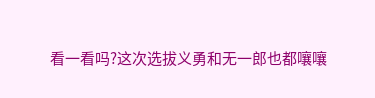看一看吗?这次选拔义勇和无一郎也都嚷嚷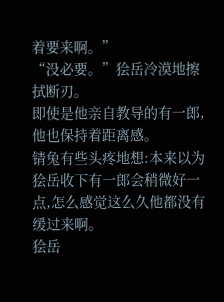着要来啊。”
“没必要。”狯岳冷漠地擦拭断刃。
即使是他亲自教导的有一郎,他也保持着距离感。
锖兔有些头疼地想:本来以为狯岳收下有一郎会稍微好一点,怎么感觉这么久他都没有缓过来啊。
狯岳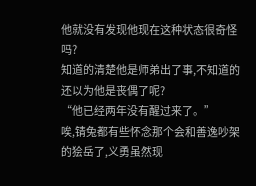他就没有发现他现在这种状态很奇怪吗?
知道的清楚他是师弟出了事,不知道的还以为他是丧偶了呢?
“他已经两年没有醒过来了。”
唉,锖兔都有些怀念那个会和善逸吵架的狯岳了,义勇虽然现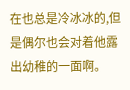在也总是冷冰冰的,但是偶尔也会对着他露出幼稚的一面啊。